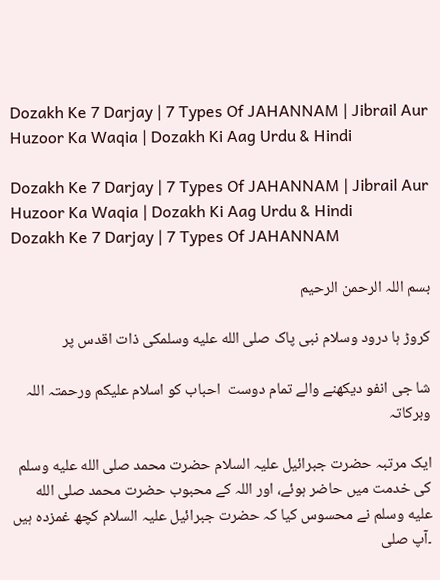Dozakh Ke 7 Darjay | 7 Types Of JAHANNAM | Jibrail Aur Huzoor Ka Waqia | Dozakh Ki Aag Urdu & Hindi

Dozakh Ke 7 Darjay | 7 Types Of JAHANNAM | Jibrail Aur Huzoor Ka Waqia | Dozakh Ki Aag Urdu & Hindi
Dozakh Ke 7 Darjay | 7 Types Of JAHANNAM

بسم اللہ الرحمن الرحیم

کروڑ ہا درود وسلام نبی پاک صلى الله عليه وسلمکی ذات اقدس پر

شا جی انفو دیکھنے والے تمام دوست  احباب کو اسلام علیکم ورحمتہ اللہ وبرکاتہ

ایک مرتبہ حضرت جبرائیل علیہ السلام حضرت محمد صلى الله عليه وسلم کی خدمت میں حاضر ہوئے، اور اللہ کے محبوب حضرت محمد صلى الله عليه وسلم نے محسوس کیا کہ حضرت جبرائیل علیہ السلام کچھ غمزدہ ہیں ۔آپ صلى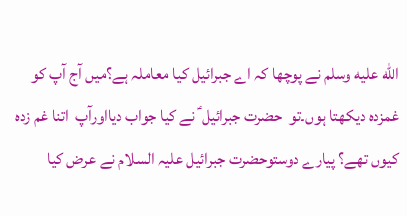الله عليه وسلم نے پوچھا کہ اے جبرائیل کیا معاملہ ہے؟میں آج آپ کو غمزدہ دیکھتا ہوں۔تو  حضرت جبرائیل ؑ نے کیا جواب دیااورآپ  اتنا غم زدہ کیوں تھے؟ پیارے دوستوحضرت جبرائیل علیہ السلام نے عرض کیا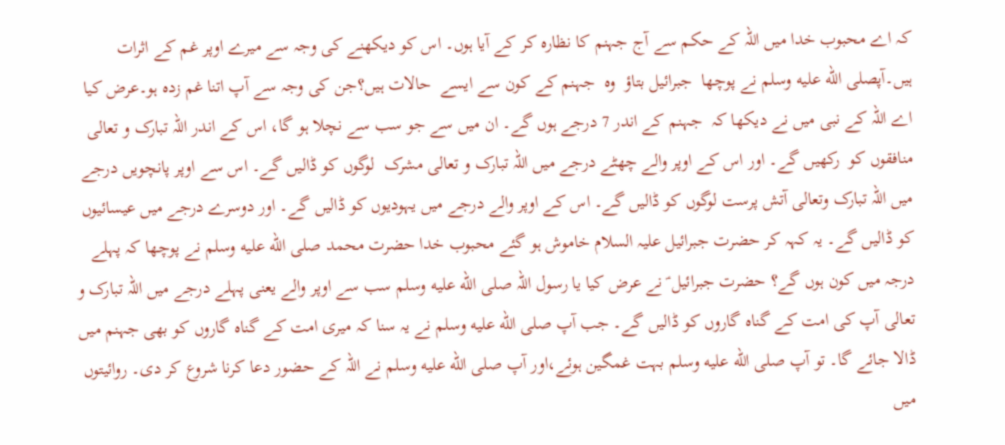کہ اے محبوب خدا میں اللہ کے حکم سے آج جہنم کا نظارہ کر کے آیا ہوں۔ اس کو دیکھنے کی وجہ سے میرے اوپر غم کے اثرات ہیں۔آپصلى الله عليه وسلم نے پوچھا  جبرائیل بتاؤ  وہ  جہنم کے کون سے ایسے  حالات ہیں؟جن کی وجہ سے آپ اتنا غم زدہ ہو۔عرض کیا  اے اللہ کے نبی میں نے دیکھا کہ  جہنم کے اندر 7 درجے ہوں گے۔ ان میں سے جو سب سے نچلا ہو گا، اس کے اندر اللہ تبارک و تعالی منافقوں کو  رکھیں گے۔ اور اس کے اوپر والے چھٹے درجے میں اللہ تبارک و تعالی مشرک  لوگوں کو ڈالیں گے۔ اس سے اوپر پانچویں درجے میں اللہ تبارک وتعالی آتش پرست لوگوں کو ڈالیں گے۔ اس کے اوپر والے درجے میں یہودیوں کو ڈالیں گے۔ اور دوسرے درجے میں عیسائیوں کو ڈالیں گے۔ یہ کہہ کر حضرت جبرائیل علیہ السلام خاموش ہو گئے محبوب خدا حضرت محمد صلى الله عليه وسلم نے پوچھا کہ پہلے درجہ میں کون ہوں گے؟ حضرت جبرائیل ؑ نے عرض کیا یا رسول اللہ صلى الله عليه وسلم سب سے اوپر والے یعنی پہلے درجے میں اللہ تبارک و تعالی آپ کی امت کے گناہ گاروں کو ڈالیں گے۔ جب آپ صلى الله عليه وسلم نے یہ سنا کہ میری امت کے گناہ گاروں کو بھی جہنم میں ڈالا جائے گا۔ تو آپ صلى الله عليه وسلم بہت غمگین ہوئے،اور آپ صلى الله عليه وسلم نے اللہ کے حضور دعا کرنا شروع کر دی۔ روائیتوں میں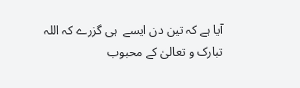آیا ہے کہ تین دن ایسے  ہی گزرے کہ اللہ تبارک و تعالیٰ کے محبوب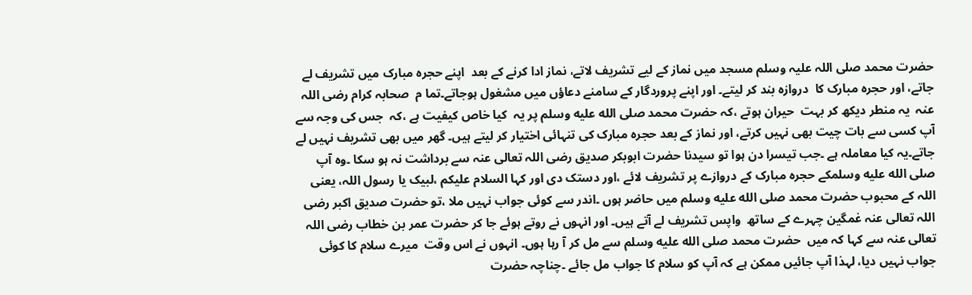حضرت محمد صلی اللہ علیہ وسلم مسجد میں نماز کے لیے تشریف لاتے، نماز ادا کرنے کے بعد  اپنے حجرہ مبارک میں تشریف لے جاتے، اور حجرہ مبارک کا  دروازہ بند کر لیتے۔ اور اپنے پروردگار کے سامنے دعاؤں میں مشغول ہوجاتے۔تما م  صحابہ کرام رضی اللہ عنہ  یہ منطر دیکھ کر بہت  حیران ہوتے ،کہ حضرت محمد صلى الله عليه وسلم پر یہ  کیا خاص کیفیت ہے ،کہ  جس کی وجہ سے آپ کسی سے بات چیت بھی نہیں کرتے، اور نماز کے بعد حجرہ مبارک کی تنہائی اختیار کر لیتے ہیں۔ گھر میں بھی تشریف نہیں لے جاتے۔یہ کیا معاملہ ہے ۔جب تیسرا دن ہوا تو سیدنا حضرت ابوبکر صدیق رضی اللہ تعالی عنہ سے برداشت نہ ہو سکا ۔وہ آپ صلى الله عليه وسلمکے حجرہ مبارک کے دروازے پر تشریف لائے ،اور دستک دی اور کہا السلام علیکم ،لبیک یا رسول اللہ، یعنی اللہ کے محبوب حضرت محمد صلى الله عليه وسلم میں حاضر ہوں ۔اندر سے کوئی جواب نہیں ملا ،تو حضرت صدیق اکبر رضی اللہ تعالی عنہ غمگین چہرے کے ساتھ  واپس تشریف لے آتے ہیں۔ اور انہوں نے روتے ہوئے جا کر حضرت عمر بن خطاب رضی اللہ تعالی عنہ سے کہا کہ میں  حضرت محمد صلى الله عليه وسلم سے مل کر آ رہا ہوں۔ انہوں نے اس وقت  میرے سلام کا کوئی جواب نہیں دیا، لہذا آپ جائیں ممکن ہے کہ آپ کو سلام کا جواب مل جائے ۔چناچہ حضرت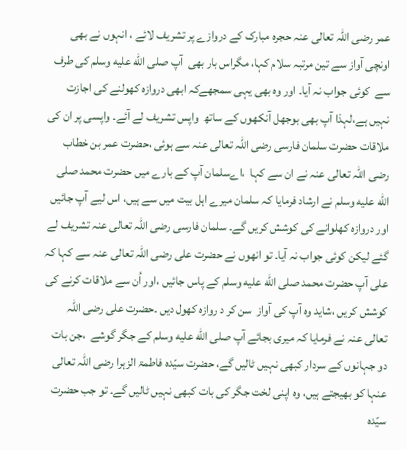عمر رضی اللہ تعالی عنہ حجرہ مبارک کے دروازے پر تشریف لائے ، انہوں نے بھی اونچی آواز سے تین مرتبہ سلام کہا، مگراس بار بھی  آپ صلى الله عليه وسلم کی طرف سے  کوئی جواب نہ آیا۔ اور وہ بھی یہی سمجھےکہ ابھی دروازہ کھولنے کی اجازت نہیں ہے،لہذا آپ بھی بوجھل آنکھوں کے ساتھ  واپس تشریف لے آئے۔ واپسی پر ان کی ملاقات حضرت سلمان فارسی رضی اللہ تعالی عنہ سے ہوئی ،حضرت عمر بن خطاب رضی اللہ تعالی عنہ نے ان سے کہا  ،اےسلمان آپ کے بارے میں حضرت محمد صلى الله عليه وسلم نے ارشاد فرمایا کہ سلمان میرے اہل بیت میں سے ہیں، اس لیے آپ جائیں اور دروازہ کھلوانے کی کوشش کریں گے۔ سلمان فارسی رضی اللہ تعالی عنہ تشریف لے گئے لیکن کوئی جواب نہ آیا۔ تو انھوں نے حضرت علی رضی اللہ تعالی عنہ سے کہا کہ علی آپ حضرت محمد صلى الله عليه وسلم کے پاس جائیں ،اور اُن سے ملاقات کرنے کی کوشش کریں ،شاید وہ آپ کی آواز  سن کر د روازہ کھول دیں ۔حضرت علی رضی اللہ تعالی عنہ نے فرمایا کہ میری بجائے آپ صلى الله عليه وسلم کے جگر گوشے  ،جن بات دو جہانوں کے سردار کبھی نہیں ٹالیں گے، حضرت سیّدہ فاطمۃ الزہرا رضی اللہ تعالی عنہا کو بھیجتے ہیں، وہ اپنی لخت جگر کی بات کبھی نہیں ٹالیں گے۔ تو جب حضرت سیّدہ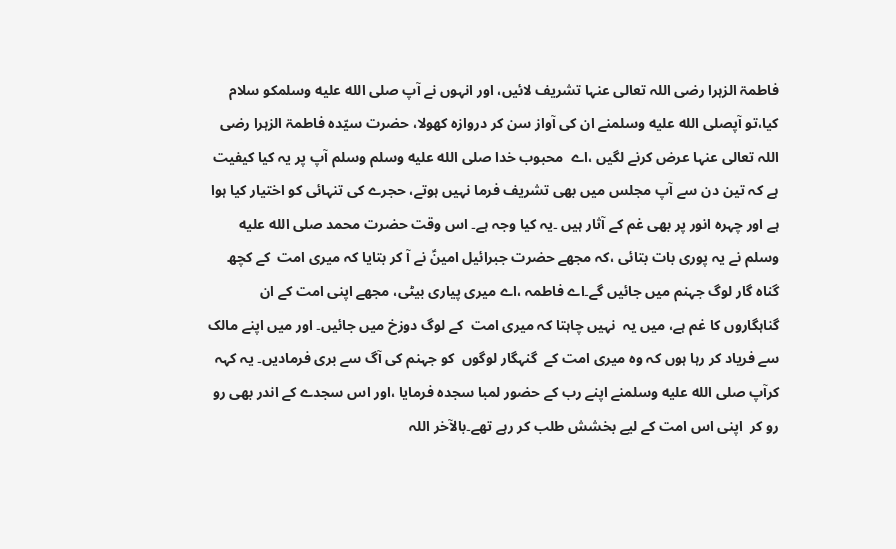فاطمۃ الزہرا رضی اللہ تعالی عنہا تشریف لائیں، اور انہوں نے آپ صلى الله عليه وسلمکو سلام کیا،تو آپصلى الله عليه وسلمنے ان کی آواز سن کر دروازہ کھولا، حضرت سیّدہ فاطمۃ الزہرا رضی اللہ تعالی عنہا عرض کرنے لگیں ،اے  محبوب خدا صلى الله عليه وسلم وسلم آپ پر یہ کیا کیفیت  ہے کہ تین دن سے آپ مجلس میں بھی تشریف فرما نہیں ہوتے، حجرے کی تنہائی کو اختیار کیا ہوا ہے اور چہرہ انور پر بھی غم کے آثار ہیں ۔یہ کیا وجہ ہے۔ اس وقت حضرت محمد صلى الله عليه وسلم نے یہ پوری بات بتائی ،کہ مجھے حضرت جبرائیل امینؑ نے آ کر بتایا کہ میری امت  کے کچھ گناہ گار لوگ جہنم میں جائیں گے۔اے فاطمہ ،اے میری پیاری بیٹی، مجھے اپنی امت کے ان گناہگاروں کا غم ہے، میں یہ  نہیں چاہتا کہ میری امت  کے لوگ دوزخ میں جائیں۔ اور میں اپنے مالک سے فریاد کر رہا ہوں کہ وہ میری امت کے  گنہگار لوگوں  کو جہنم کی آگ سے بری فرمادیں۔ یہ کہہ کرآپ صلى الله عليه وسلمنے اپنے رب کے حضور لمبا سجدہ فرمایا ،اور اس سجدے کے اندر بھی رو رو کر  اپنی اس امت کے لیے بخشش طلب کر رہے تھے۔بالآخر اللہ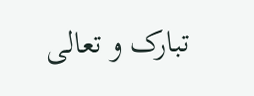تبارک و تعالی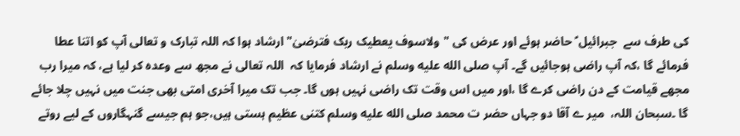کی طرف سے  جبرائیل ؑ حاضر ہوئے اور عرض کی "ولاسوف یعطیک ربک فترضیٰ"ارشاد ہوا کہ اللہ تبارک و تعالی آپ کو اتنا عطا فرمائے گا ،کہ آپ راضی ہوجائیں گے۔ آپ صلى الله عليه وسلم نے ارشاد فرمایا کہ  اللہ تعالی نے مجھ سے وعدہ کر لیا ہے، کہ میرا رب مجھے قیامت کے دن راضی کرے گا ،اور میں اس وقت تک راضی نہیں ہوں گا۔ جب تک میرا آخری امتی بھی جنت میں نہیں چلا جائے گا ۔سبحان اللہ،  میر ے آقا دو جہاں حضر ت محمد صلى الله عليه وسلم کتنی عظیم ہستی ہیں،جو ہم جیسے گنہگاروں کے لیے روتے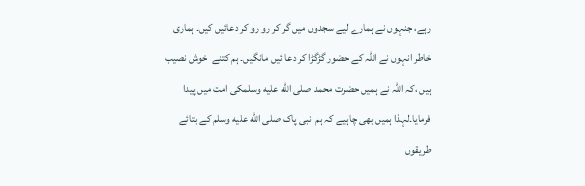رہے، جنہوں نے ہمارے لیے سجدوں میں گر کر رو رو کر دعائیں کیں۔ ہماری خاطر انہوں نے اللہ کے حضور گڑگڑا کر دعا ئیں مانگیں۔ ہم کتنے  خوش نصیب ہیں ،کہ اللہ نے ہمیں حضرت محمد صلى الله عليه وسلمکی امت میں پیدا فرمایا۔لہذا ہمیں بھی چاہیے کہ ہم  نبی پاک صلى الله عليه وسلم کے بتائے طریقوں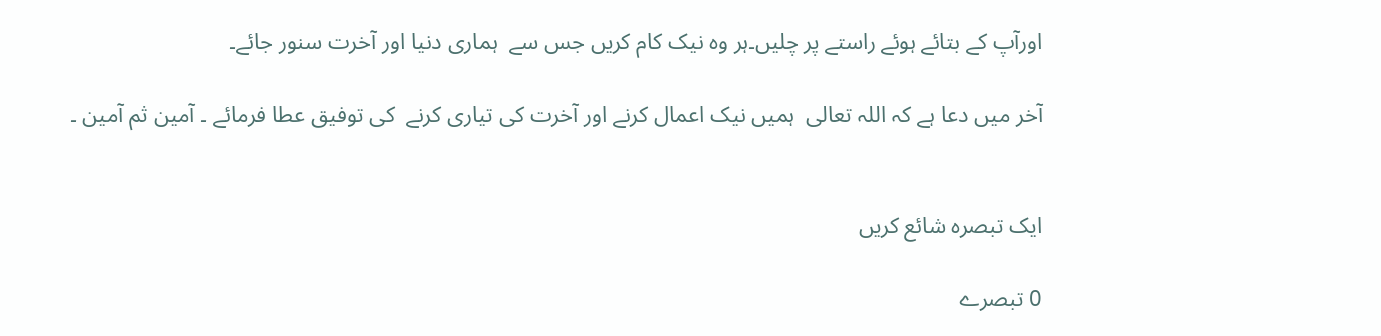اورآپ کے بتائے ہوئے راستے پر چلیں۔ہر وہ نیک کام کریں جس سے  ہماری دنیا اور آخرت سنور جائے۔

آخر میں دعا ہے کہ اللہ تعالی  ہمیں نیک اعمال کرنے اور آخرت کی تیاری کرنے  کی توفیق عطا فرمائے ۔ آمین ثم آمین ۔


ایک تبصرہ شائع کریں

0 تبصرے